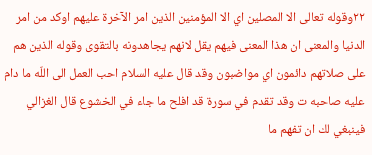٢٢وقوله تعالى الا المصلين اي الا المؤمنين الذين امر الآخرة عليهم اوكد من امر الدنيا والمعنى ان هذا المعنى فيهم يقل لانهم يجاهدونه بالتقوى وقوله الذين هم على صلاتهم دائمون اي مواضبون وقد قال عليه السلام احب العمل الى اللّه ما دام عليه صاحبه ت وقد تقدم في سورة قد افلح ما جاء في الخشوع قال الغزالي فينبغي لك ان تفهم ما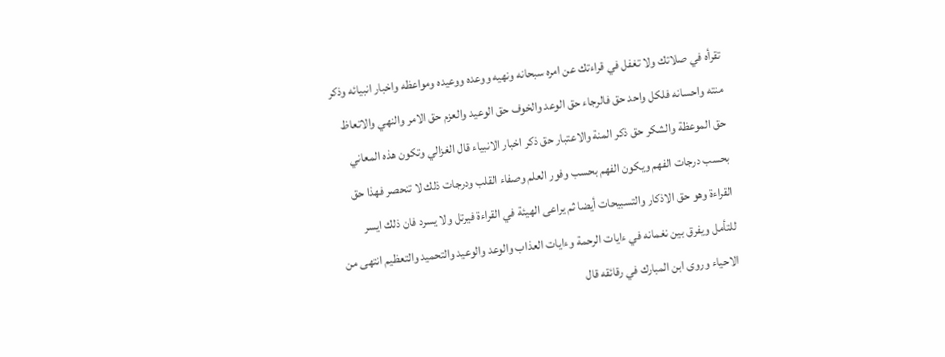تقرأه في صلاتك ولا تغفل في قراءتك عن امره سبحانه ونهيه ووعده ووعيده ومواعظه واخبار انبيائه وذكر منته واحسانه فلكل واحد حق فالرجاء حق الوعد والخوف حق الوعيد والعزم حق الامر والنهي والاتعاظ حق الموعظة والشكر حق ذكر المنة والاعتبار حق ذكر اخبار الانبياء قال الغزالي وتكون هذه المعاني بحسب درجات الفهم ويكون الفهم بحسب وفور العلم وصفاء القلب ودرجات ذلك لا تنحصر فهذا حق القراءة وهو حق الاذكار والتسبيحات أيضا ثم يراعى الهيئة في القراءة فيرتل ولا يسرد فان ذلك ايسر للتأمل ويفرق بين نغمانه في ءايات الرحمة وءايات العذاب والوعد والوعيد والتحميد والتعظيم انتهى من الاحياء وروى ابن المبارك في رقائقه قال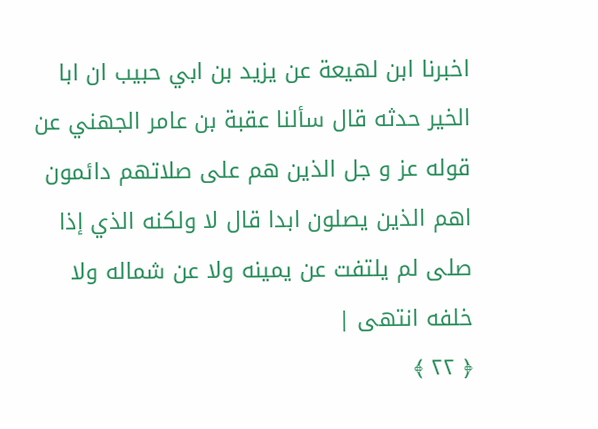اخبرنا ابن لهيعة عن يزيد بن ابي حبيب ان ابا الخير حدثه قال سألنا عقبة بن عامر الجهني عن قوله عز و جل الذين هم على صلاتهم دائمون اهم الذين يصلون ابدا قال لا ولكنه الذي إذا صلى لم يلتفت عن يمينه ولا عن شماله ولا خلفه انتهى |
﴿ ٢٢ ﴾